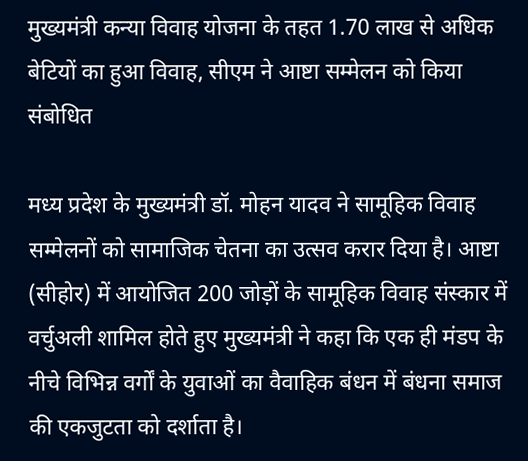मुख्यमंत्री कन्या विवाह योजना के तहत 1.70 लाख से अधिक बेटियों का हुआ विवाह, सीएम ने आष्टा सम्मेलन को किया संबोधित

मध्य प्रदेश के मुख्यमंत्री डॉ. मोहन यादव ने सामूहिक विवाह सम्मेलनों को सामाजिक चेतना का उत्सव करार दिया है। आष्टा (सीहोर) में आयोजित 200 जोड़ों के सामूहिक विवाह संस्कार में वर्चुअली शामिल होते हुए मुख्यमंत्री ने कहा कि एक ही मंडप के नीचे विभिन्न वर्गों के युवाओं का वैवाहिक बंधन में बंधना समाज की एकजुटता को दर्शाता है।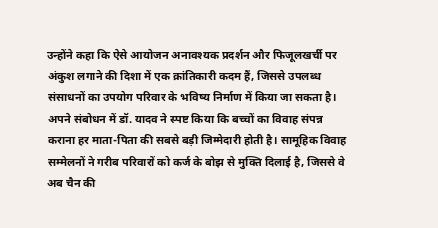उन्होंने कहा कि ऐसे आयोजन अनावश्यक प्रदर्शन और फिजूलखर्ची पर अंकुश लगाने की दिशा में एक क्रांतिकारी कदम हैं, जिससे उपलब्ध संसाधनों का उपयोग परिवार के भविष्य निर्माण में किया जा सकता है।
अपने संबोधन में डॉ. यादव ने स्पष्ट किया कि बच्चों का विवाह संपन्न कराना हर माता-पिता की सबसे बड़ी जिम्मेदारी होती है। सामूहिक विवाह सम्मेलनों ने गरीब परिवारों को कर्ज के बोझ से मुक्ति दिलाई है, जिससे वे अब चैन की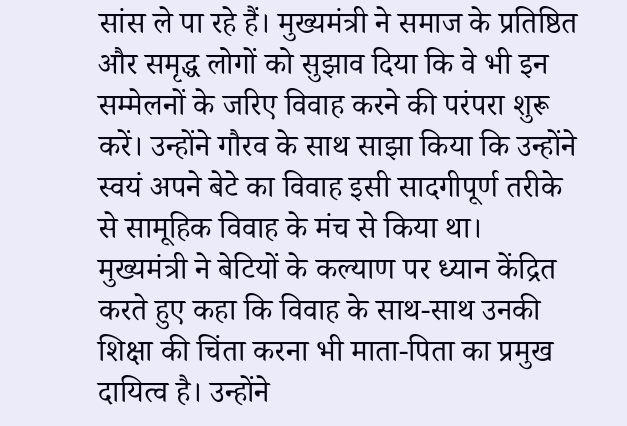सांस ले पा रहे हैं। मुख्यमंत्री ने समाज के प्रतिष्ठित और समृद्ध लोगों को सुझाव दिया कि वे भी इन सम्मेलनों के जरिए विवाह करने की परंपरा शुरू करें। उन्होंने गौरव के साथ साझा किया कि उन्होंने स्वयं अपने बेटे का विवाह इसी सादगीपूर्ण तरीके से सामूहिक विवाह के मंच से किया था।
मुख्यमंत्री ने बेटियों के कल्याण पर ध्यान केंद्रित करते हुए कहा कि विवाह के साथ-साथ उनकी शिक्षा की चिंता करना भी माता-पिता का प्रमुख दायित्व है। उन्होंने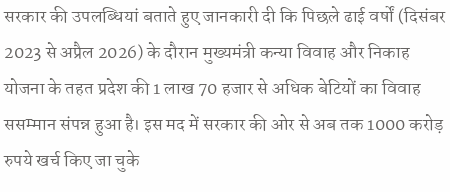सरकार की उपलब्धियां बताते हुए जानकारी दी कि पिछले ढाई वर्षों (दिसंबर 2023 से अप्रैल 2026) के दौरान मुख्यमंत्री कन्या विवाह और निकाह योजना के तहत प्रदेश की 1 लाख 70 हजार से अधिक बेटियों का विवाह ससम्मान संपन्न हुआ है। इस मद में सरकार की ओर से अब तक 1000 करोड़ रुपये खर्च किए जा चुके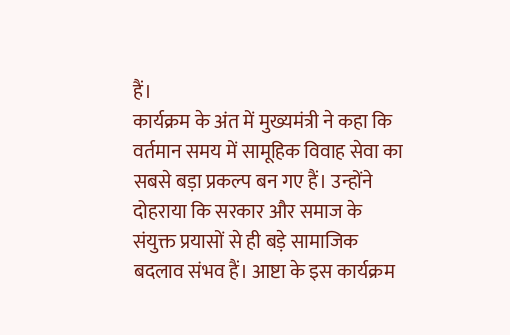हैं।
कार्यक्रम के अंत में मुख्यमंत्री ने कहा कि वर्तमान समय में सामूहिक विवाह सेवा का सबसे बड़ा प्रकल्प बन गए हैं। उन्होंने दोहराया कि सरकार और समाज के संयुक्त प्रयासों से ही बड़े सामाजिक बदलाव संभव हैं। आष्टा के इस कार्यक्रम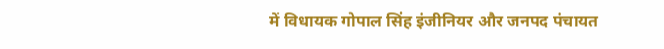में विधायक गोपाल सिंह इंजीनियर और जनपद पंचायत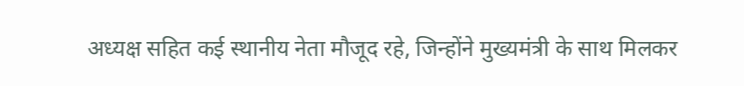अध्यक्ष सहित कई स्थानीय नेता मौजूद रहे, जिन्होंने मुख्यमंत्री के साथ मिलकर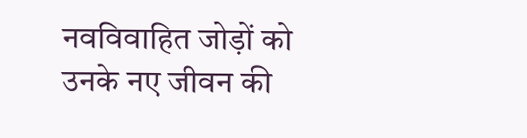नवविवाहित जोड़ों को उनके नए जीवन की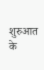शुरुआत के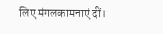लिए मंगलकामनाएं दीं।